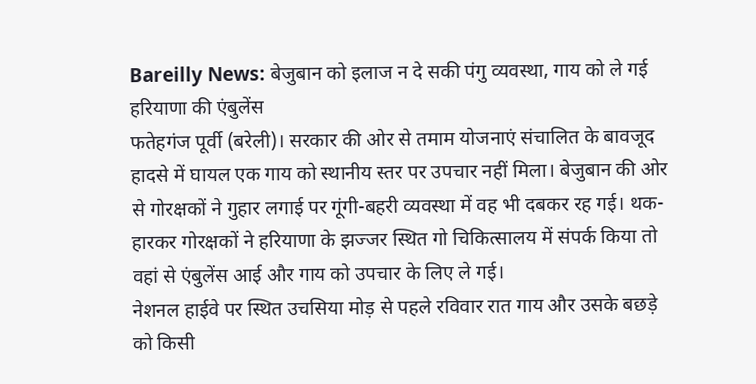Bareilly News: बेजुबान को इलाज न दे सकी पंगु व्यवस्था, गाय को ले गई हरियाणा की एंबुलेंस
फतेहगंज पूर्वी (बरेली)। सरकार की ओर से तमाम योजनाएं संचालित के बावजूद हादसे में घायल एक गाय को स्थानीय स्तर पर उपचार नहीं मिला। बेजुबान की ओर से गोरक्षकों ने गुहार लगाई पर गूंगी-बहरी व्यवस्था में वह भी दबकर रह गई। थक-हारकर गोरक्षकों ने हरियाणा के झज्जर स्थित गो चिकित्सालय में संपर्क किया तो वहां से एंबुलेंस आई और गाय को उपचार के लिए ले गई।
नेशनल हाईवे पर स्थित उचसिया मोड़ से पहले रविवार रात गाय और उसके बछड़े को किसी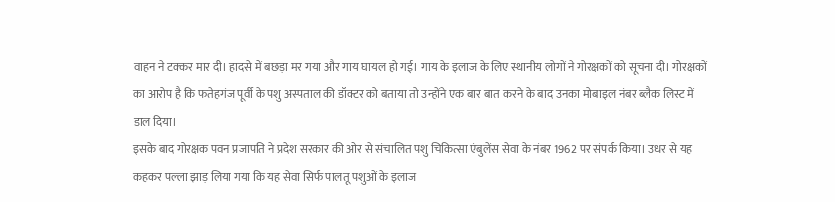वाहन ने टक्कर मार दी। हादसे में बछड़ा मर गया और गाय घायल हो गई। गाय के इलाज के लिए स्थानीय लोगों ने गोरक्षकों को सूचना दी। गोरक्षकों का आरोप है कि फतेहगंज पूर्वी के पशु अस्पताल की डॉक्टर को बताया तो उन्होंने एक बार बात करने के बाद उनका मोबाइल नंबर ब्लैक लिस्ट में डाल दिया।
इसके बाद गोरक्षक पवन प्रजापति ने प्रदेश सरकार की ओर से संचालित पशु चिकित्सा एंबुलेंस सेवा के नंबर 1962 पर संपर्क किया। उधर से यह कहकर पल्ला झाड़ लिया गया कि यह सेवा सिर्फ पालतू पशुओं के इलाज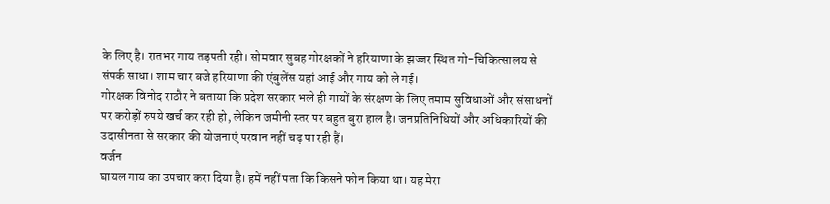के लिए है। रातभर गाय तड़पती रही। सोमवार सुबह गोरक्षकों ने हरियाणा के झज्जर स्थित गो-चिकित्सालय से संपर्क साधा। शाम चार बजे हरियाणा की एंबुलेंस यहां आई और गाय को ले गई।
गोरक्षक विनोद राठौर ने बताया कि प्रदेश सरकार भले ही गायों के संरक्षण के लिए तमाम सुविधाओं और संसाधनों पर करोड़ों रुपये खर्च कर रही हो, लेकिन जमीनी स्तर पर बहुत बुरा हाल है। जनप्रतिनिधियों और अधिकारियों की उदासीनता से सरकार की योजनाएं परवान नहीं चढ़ पा रही हैं।
वर्जन
घायल गाय का उपचार करा दिया है। हमें नहीं पता कि किसने फोन किया था। यह मेरा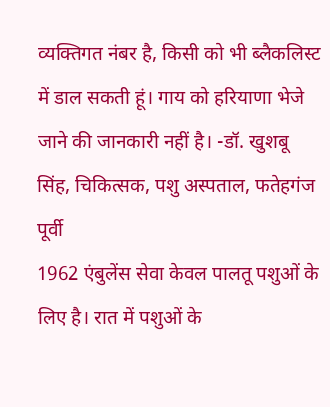व्यक्तिगत नंबर है, किसी को भी ब्लैकलिस्ट में डाल सकती हूं। गाय को हरियाणा भेजे जाने की जानकारी नहीं है। -डॉ. खुशबू सिंह, चिकित्सक, पशु अस्पताल, फतेहगंज पूर्वी
1962 एंबुलेंस सेवा केवल पालतू पशुओं के लिए है। रात में पशुओं के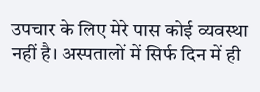उपचार के लिए मेरे पास कोई व्यवस्था नहीं है। अस्पतालों में सिर्फ दिन में ही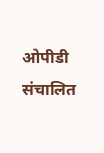ओपीडी संचालित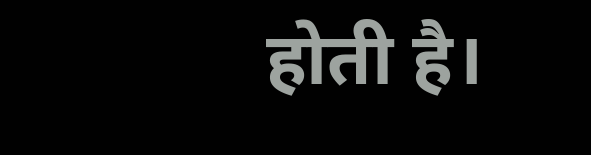होती है।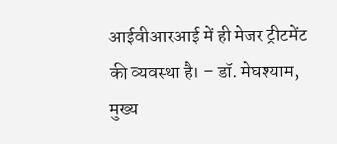आईवीआरआई में ही मेजर ट्रीटमेंट की व्यवस्था है। – डॉ. मेघश्याम, मुख्य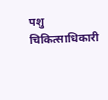पशु चिकित्साधिकारी